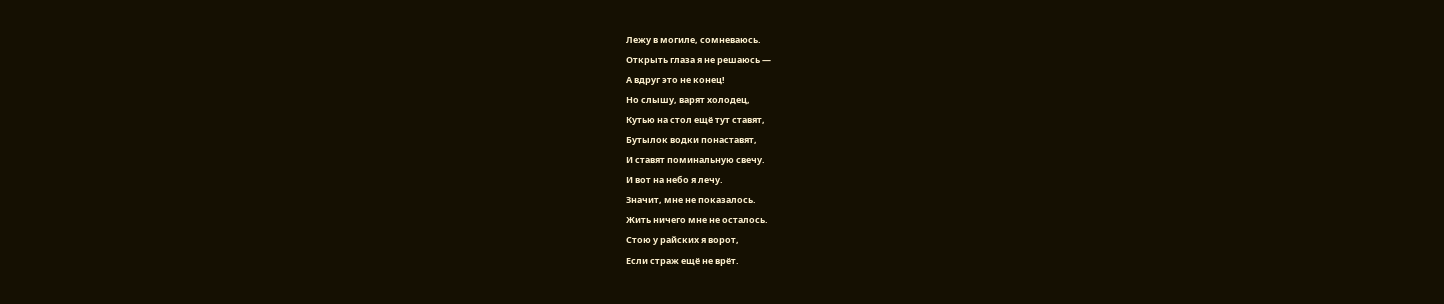Лежу в могиле, сомневаюсь.
Открыть глаза я не решаюсь —
А вдруг это не конец!
Но слышу, варят холодец,
Кутью на стол ещё тут ставят,
Бутылок водки понаставят,
И ставят поминальную свечу.
И вот на небо я лечу.
Значит, мне не показалось.
Жить ничего мне не осталось.
Стою у райских я ворот,
Если страж ещё не врёт.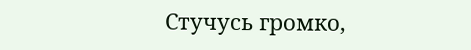Стучусь громко,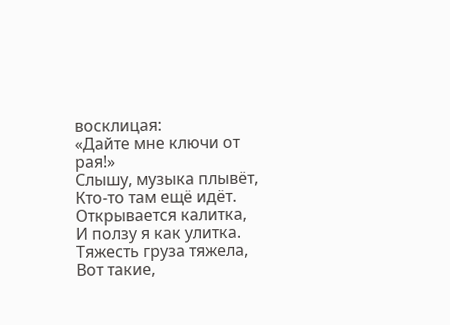восклицая:
«Дайте мне ключи от рая!»
Слышу, музыка плывёт,
Кто-то там ещё идёт.
Открывается калитка,
И ползу я как улитка.
Тяжесть груза тяжела,
Вот такие,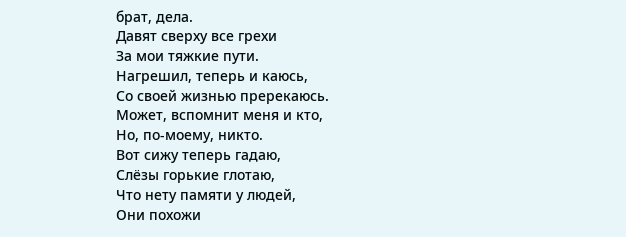брат, дела.
Давят сверху все грехи
За мои тяжкие пути.
Нагрешил, теперь и каюсь,
Со своей жизнью пререкаюсь.
Может, вспомнит меня и кто,
Но, по-моему, никто.
Вот сижу теперь гадаю,
Слёзы горькие глотаю,
Что нету памяти у людей,
Они похожи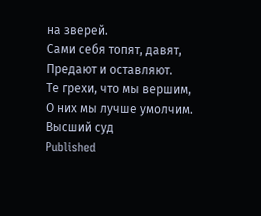на зверей.
Сами себя топят, давят,
Предают и оставляют.
Те грехи, что мы вершим,
О них мы лучше умолчим.
Высший суд
Published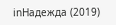inНадежда (2019)